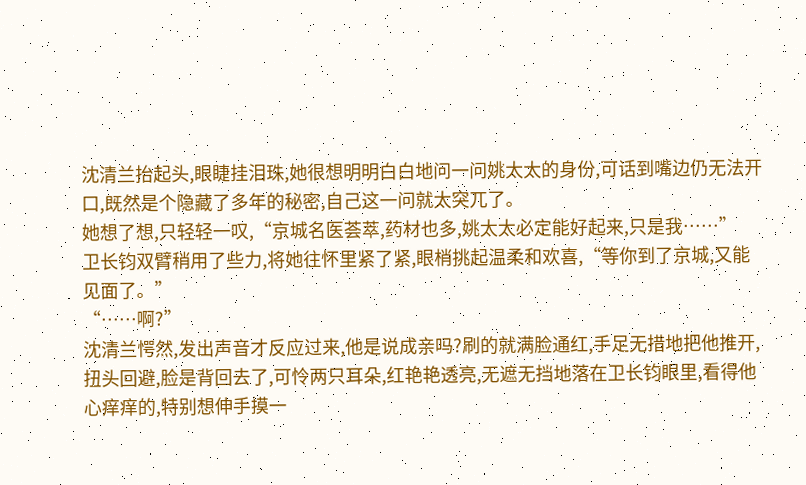沈清兰抬起头,眼睫挂泪珠,她很想明明白白地问一问姚太太的身份,可话到嘴边仍无法开口,既然是个隐藏了多年的秘密,自己这一问就太突兀了。
她想了想,只轻轻一叹,“京城名医荟萃,药材也多,姚太太必定能好起来,只是我……”
卫长钧双臂稍用了些力,将她往怀里紧了紧,眼梢挑起温柔和欢喜,“等你到了京城,又能见面了。”
“……啊?”
沈清兰愕然,发出声音才反应过来,他是说成亲吗?刷的就满脸通红,手足无措地把他推开,扭头回避,脸是背回去了,可怜两只耳朵,红艳艳透亮,无遮无挡地落在卫长钧眼里,看得他心痒痒的,特别想伸手摸一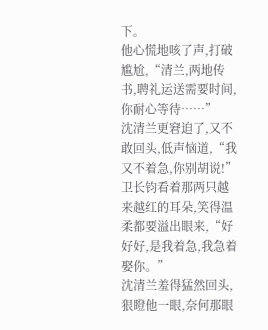下。
他心慌地咳了声,打破尴尬,“清兰,两地传书,聘礼运送需要时间,你耐心等待……”
沈清兰更窘迫了,又不敢回头,低声恼道,“我又不着急,你别胡说!”
卫长钧看着那两只越来越红的耳朵,笑得温柔都要溢出眼来,“好好好,是我着急,我急着娶你。”
沈清兰羞得猛然回头,狠瞪他一眼,奈何那眼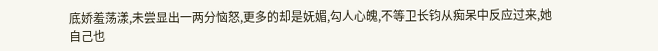底娇羞荡漾,未尝显出一两分恼怒,更多的却是妩媚,勾人心魄,不等卫长钧从痴呆中反应过来,她自己也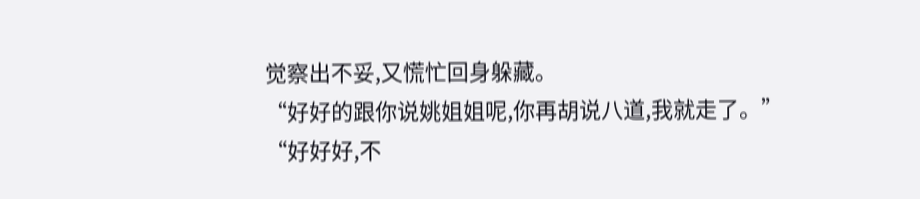觉察出不妥,又慌忙回身躲藏。
“好好的跟你说姚姐姐呢,你再胡说八道,我就走了。”
“好好好,不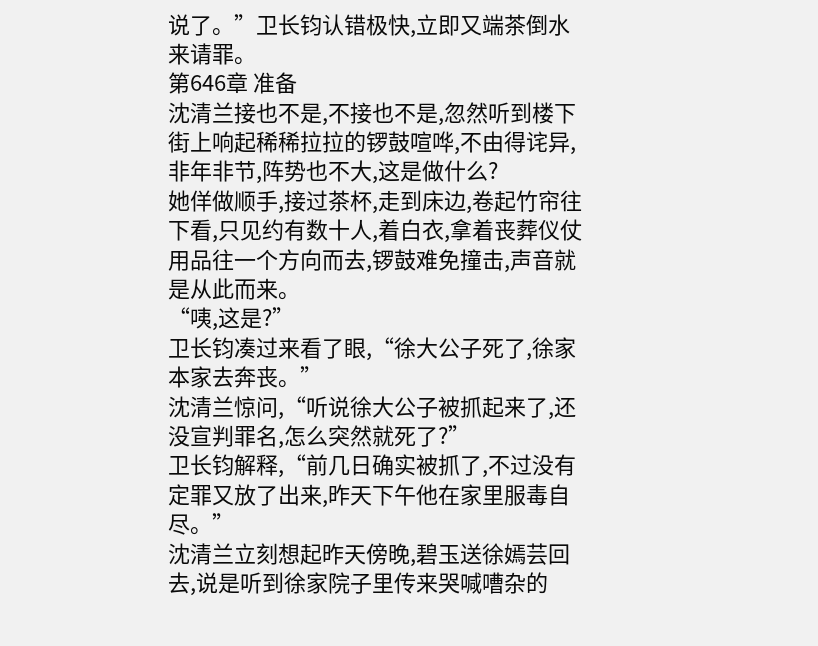说了。”卫长钧认错极快,立即又端茶倒水来请罪。
第646章 准备
沈清兰接也不是,不接也不是,忽然听到楼下街上响起稀稀拉拉的锣鼓喧哗,不由得诧异,非年非节,阵势也不大,这是做什么?
她佯做顺手,接过茶杯,走到床边,卷起竹帘往下看,只见约有数十人,着白衣,拿着丧葬仪仗用品往一个方向而去,锣鼓难免撞击,声音就是从此而来。
“咦,这是?”
卫长钧凑过来看了眼,“徐大公子死了,徐家本家去奔丧。”
沈清兰惊问,“听说徐大公子被抓起来了,还没宣判罪名,怎么突然就死了?”
卫长钧解释,“前几日确实被抓了,不过没有定罪又放了出来,昨天下午他在家里服毒自尽。”
沈清兰立刻想起昨天傍晚,碧玉送徐嫣芸回去,说是听到徐家院子里传来哭喊嘈杂的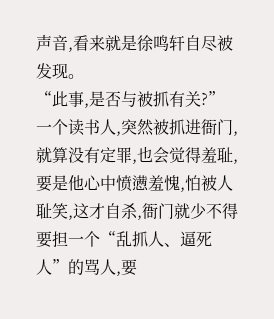声音,看来就是徐鸣轩自尽被发现。
“此事,是否与被抓有关?”
一个读书人,突然被抓进衙门,就算没有定罪,也会觉得羞耻,要是他心中愤懑羞愧,怕被人耻笑,这才自杀,衙门就少不得要担一个“乱抓人、逼死人”的骂人,要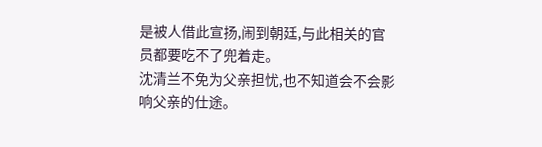是被人借此宣扬,闹到朝廷,与此相关的官员都要吃不了兜着走。
沈清兰不免为父亲担忧,也不知道会不会影响父亲的仕途。